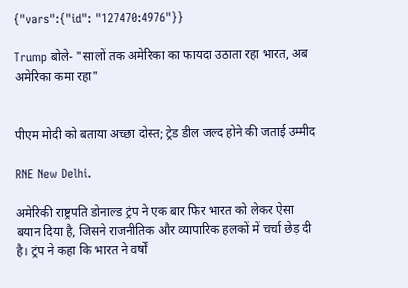{"vars":{"id": "127470:4976"}}

Trump बोले- "सालों तक अमेरिका का फायदा उठाता रहा भारत, अब अमेरिका कमा रहा"


पीएम मोदी को बताया अच्छा दोस्त; ट्रेड डील जल्द होने की जताई उम्मीद

RNE New Delhi.

अमेरिकी राष्ट्रपति डोनाल्ड ट्रंप ने एक बार फिर भारत को लेकर ऐसा बयान दिया है, जिसने राजनीतिक और व्यापारिक हलकों में चर्चा छेड़ दी है। ट्रंप ने कहा कि भारत ने वर्षों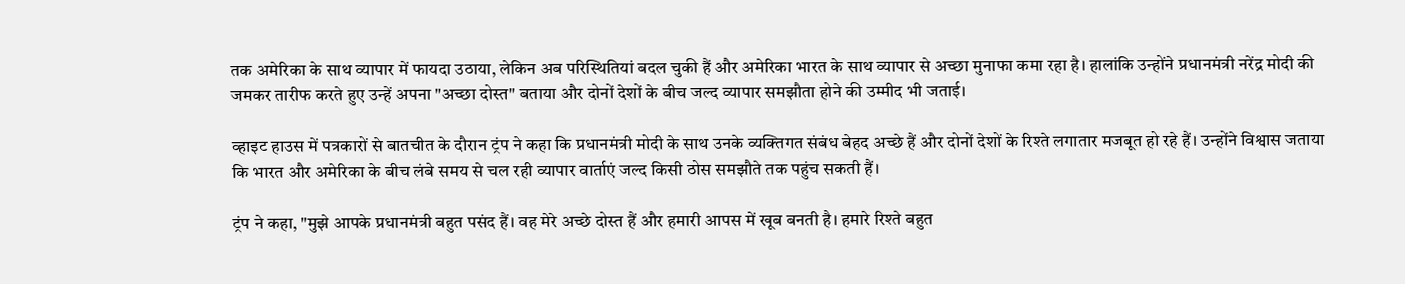तक अमेरिका के साथ व्यापार में फायदा उठाया, लेकिन अब परिस्थितियां बदल चुकी हैं और अमेरिका भारत के साथ व्यापार से अच्छा मुनाफा कमा रहा है। हालांकि उन्होंने प्रधानमंत्री नरेंद्र मोदी की जमकर तारीफ करते हुए उन्हें अपना "अच्छा दोस्त" बताया और दोनों देशों के बीच जल्द व्यापार समझौता होने की उम्मीद भी जताई।

व्हाइट हाउस में पत्रकारों से बातचीत के दौरान ट्रंप ने कहा कि प्रधानमंत्री मोदी के साथ उनके व्यक्तिगत संबंध बेहद अच्छे हैं और दोनों देशों के रिश्ते लगातार मजबूत हो रहे हैं। उन्होंने विश्वास जताया कि भारत और अमेरिका के बीच लंबे समय से चल रही व्यापार वार्ताएं जल्द किसी ठोस समझौते तक पहुंच सकती हैं।

ट्रंप ने कहा, "मुझे आपके प्रधानमंत्री बहुत पसंद हैं। वह मेरे अच्छे दोस्त हैं और हमारी आपस में खूब बनती है। हमारे रिश्ते बहुत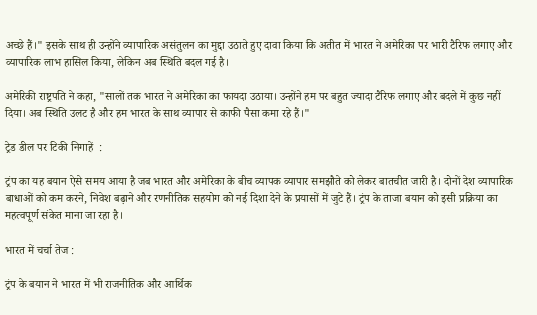अच्छे हैं।" इसके साथ ही उन्होंने व्यापारिक असंतुलन का मुद्दा उठाते हुए दावा किया कि अतीत में भारत ने अमेरिका पर भारी टैरिफ लगाए और व्यापारिक लाभ हासिल किया, लेकिन अब स्थिति बदल गई है।

अमेरिकी राष्ट्रपति ने कहा, "सालों तक भारत ने अमेरिका का फायदा उठाया। उन्होंने हम पर बहुत ज्यादा टैरिफ लगाए और बदले में कुछ नहीं दिया। अब स्थिति उलट है और हम भारत के साथ व्यापार से काफी पैसा कमा रहे हैं।"

ट्रेड डील पर टिकी निगाहें  :

ट्रंप का यह बयान ऐसे समय आया है जब भारत और अमेरिका के बीच व्यापक व्यापार समझौते को लेकर बातचीत जारी है। दोनों देश व्यापारिक बाधाओं को कम करने, निवेश बढ़ाने और रणनीतिक सहयोग को नई दिशा देने के प्रयासों में जुटे हैं। ट्रंप के ताजा बयान को इसी प्रक्रिया का महत्वपूर्ण संकेत माना जा रहा है।

भारत में चर्चा तेज :

ट्रंप के बयान ने भारत में भी राजनीतिक और आर्थिक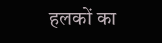हलकों का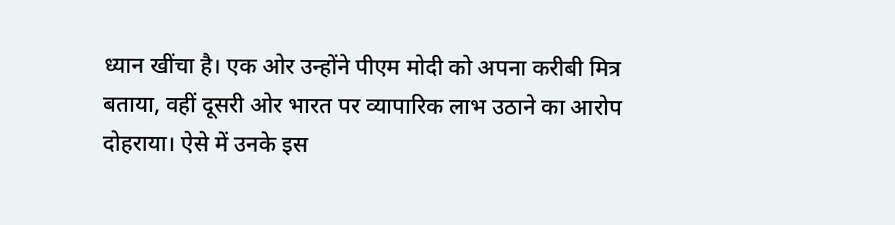ध्यान खींचा है। एक ओर उन्होंने पीएम मोदी को अपना करीबी मित्र बताया, वहीं दूसरी ओर भारत पर व्यापारिक लाभ उठाने का आरोप दोहराया। ऐसे में उनके इस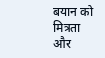बयान को मित्रता और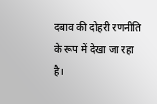दबाव की दोहरी रणनीति के रूप में देखा जा रहा है।